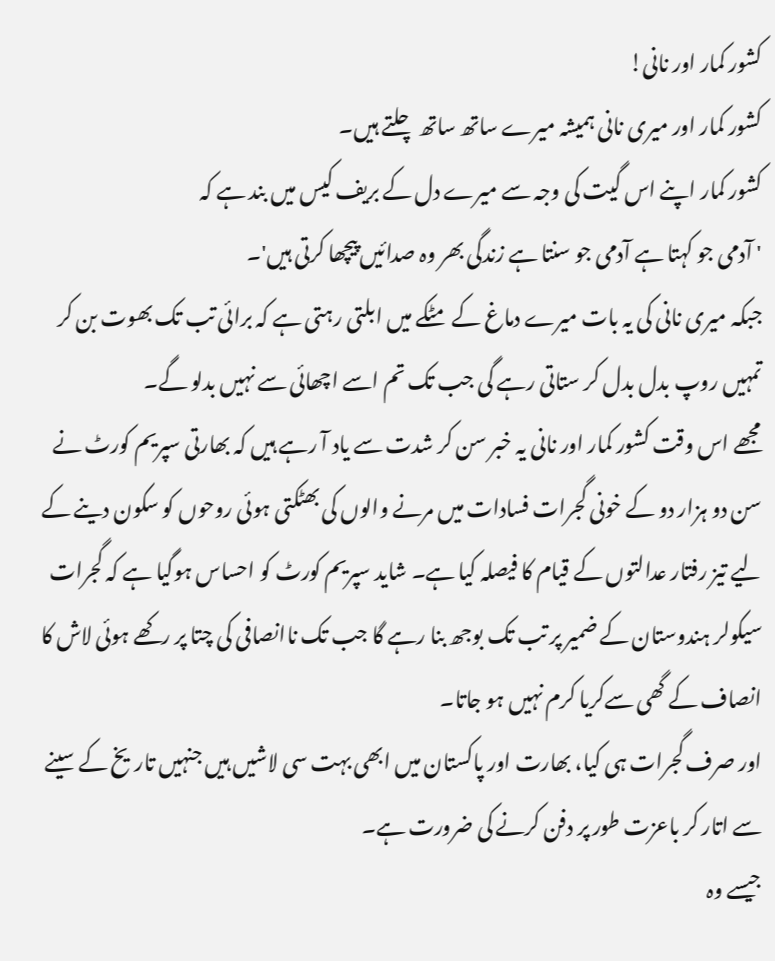کشور کمار اور نانی!
کشور کمار اور میری نانی ہمیشہ میرے ساتھ ساتھ چلتے ہیں۔
کشور کمار اپنے اس گیت کی وجہ سے میرے دل کے بریف کیس میں بند ہے کہ
' آدمی جو کہتا ہے آدمی جو سنتا ہے زندگی بھر وہ صدائیں پیچھا کرتی ہیں'۔
جبکہ میری نانی کی یہ بات میرے دماغ کے مٹکے میں ابلتی رہتی ہے کہ برائی تب تک بھوت بن کر تمہیں روپ بدل بدل کر ستاتی رہے گی جب تک تم اسے اچھائی سے نہیں بدلو گے۔
مجھے اس وقت کشور کمار اور نانی یہ خبر سن کر شدت سے یاد آ رہے ہیں کہ بھارتی سپریم کورٹ نے سن دو ہزار دو کے خونی گجرات فسادات میں مرنے والوں کی بھٹکتی ہوئی روحوں کو سکون دینے کے لیے تیز رفتار عدالتوں کے قیام کا فیصلہ کیا ہے۔ شاید سپریم کورٹ کو احساس ہوگیا ہے کہ گجرات سیکولر ہندوستان کے ضمیر پر تب تک بوجھ بنا رہے گا جب تک ناانصافی کی چتا پر رکھے ہوئی لاش کا انصاف کے گھی سےکریا کرم نہیں ہو جاتا۔
اور صرف گجرات ہی کیا، بھارت اور پاکستان میں ابھی بہت سی لاشیں ہیں جنہیں تاریخ کے سینے سے اتار کر باعزت طور پر دفن کرنے کی ضرورت ہے۔
جیسے وہ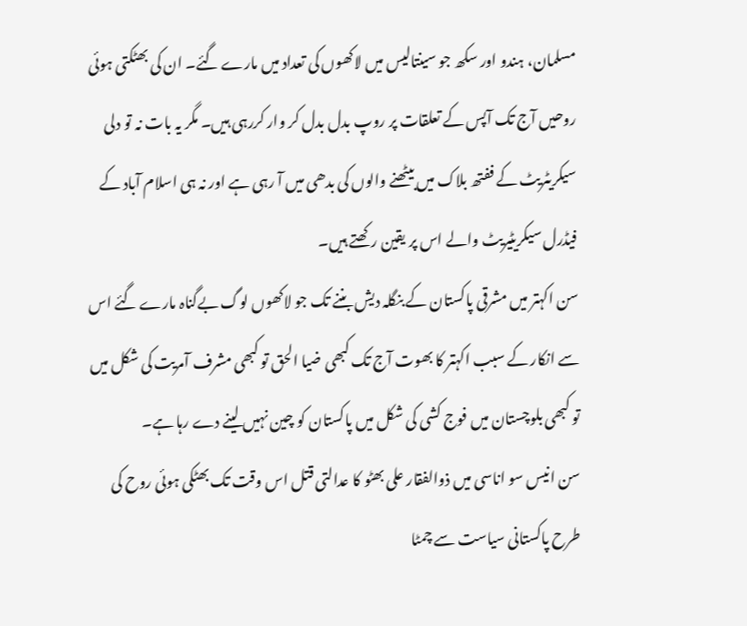مسلمان، ہندو اور سکھ جو سینتالیس میں لاکھوں کی تعداد میں مارے گئے۔ ان کی بھٹکتی ہوئی روحیں آج تک آپس کے تعلقات پر روپ بدل بدل کر وار کررہی ہیں۔ مگر یہ بات نہ تو دلی سیکریٹریٹ کے ففتھ بلاک میں بیٹھنے والوں کی بدھی میں آ رہی ہے اور نہ ہی اسلام آباد کے فیڈرل سیکریٹیریٹ والے اس پر یقین رکھتے ہیں۔
سن اکہتر میں مشرقی پاکستان کے بنگلہ دیش بننے تک جو لاکھوں لوگ بےگناہ مارے گئے اس سے انکار کے سبب اکہتر کا بھوت آج تک کبھی ضیا الحق تو کبھی مشرف آمریت کی شکل میں تو کبھی بلوچستان میں فوج کشی کی شکل میں پاکستان کو چین نہیں لینے دے رہا ہے۔
سن انیس سو اناسی میں ذوالفقار علی بھٹو کا عدالتی قتل اس وقت تک بھٹکی ہوئی روح کی طرح پاکستانی سیاست سے چمٹا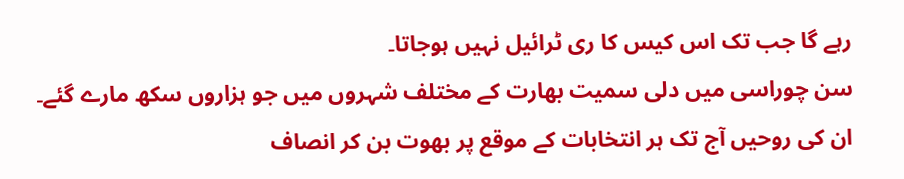رہے گا جب تک اس کیس کا ری ٹرائیل نہیں ہوجاتا۔
سن چوراسی میں دلی سمیت بھارت کے مختلف شہروں میں جو ہزاروں سکھ مارے گئے۔ ان کی روحیں آج تک ہر انتخابات کے موقع پر بھوت بن کر انصاف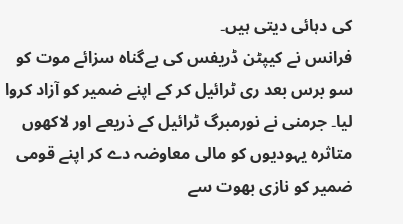کی دہائی دیتی ہیں۔
فرانس نے کیپٹن ڈریفس کی بےگناہ سزائے موت کو سو برس بعد ری ٹرائیل کر کے اپنے ضمیر کو آزاد کروا لیا۔ جرمنی نے نورمبرگ ٹرائیل کے ذریعے اور لاکھوں متاثرہ یہودیوں کو مالی معاوضہ دے کر اپنے قومی ضمیر کو نازی بھوت سے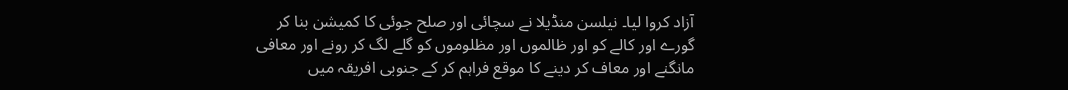آزاد کروا لیا۔ نیلسن منڈیلا نے سچائی اور صلح جوئی کا کمیشن بنا کر گورے اور کالے کو اور ظالموں اور مظلوموں کو گلے لگ کر رونے اور معافی مانگنے اور معاف کر دینے کا موقع فراہم کر کے جنوبی افریقہ میں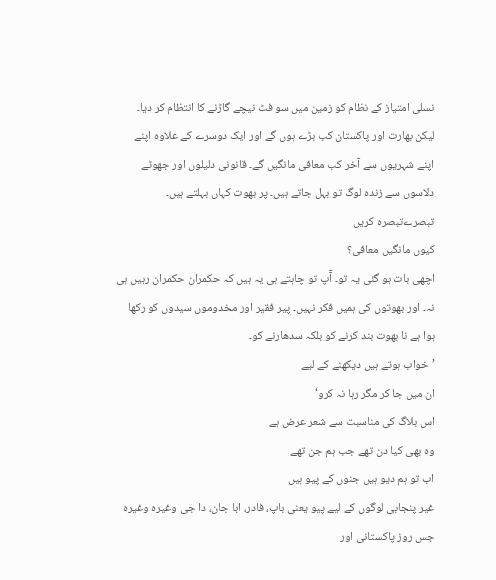نسلی امتیاز کے نظام کو زمین میں سو فٹ نیچے گاڑنے کا انتظام کر دیا۔
لیکن بھارت اور پاکستان کب بڑے ہوں گے اور ایک دوسرے کے علاوہ اپنے اپنے شہریوں سے آخر کب معافی مانگیں گے۔ قانونی دلیلوں اور جھوٹے دلاسوں سے زندہ لوگ تو بہل جاتے ہیں۔ پر بھوت کہاں بہلتے ہیں۔
تبصرےتبصرہ کریں
کیوں مانگیں معافی؟
اچھی بات ہو گئی یہ تو۔ آٓپ تو چاہتے ہی یہ ہیں کہ حکمران حکمران رہیں ہی نہ۔ اور بھوتوں کی ہمیں فکر نہیں۔ پیر فقیر اور مخدوموں سیدوں کو رکھا ہوا ہے نا بھوت بند کرنے کو بلکہ سدھارنے کو۔
’خواب ہوتے ہیں دیکھنے کے لیے
ان میں جا کر مگر رہا نہ کرو‘
اس بلاگ کی مناسبت سے شعر عرض ہے
وہ بھی کيا دن تھے جب ہم جن تھے
اب تو ہم ديو ہيں جنوں کے پيو ہيں
غير پنجابی لوگوں کے ليے پيو يعنی باپ، فادر، ابا جان، دا جی وغيرہ وغيرہ
جس روز پاکستانی اور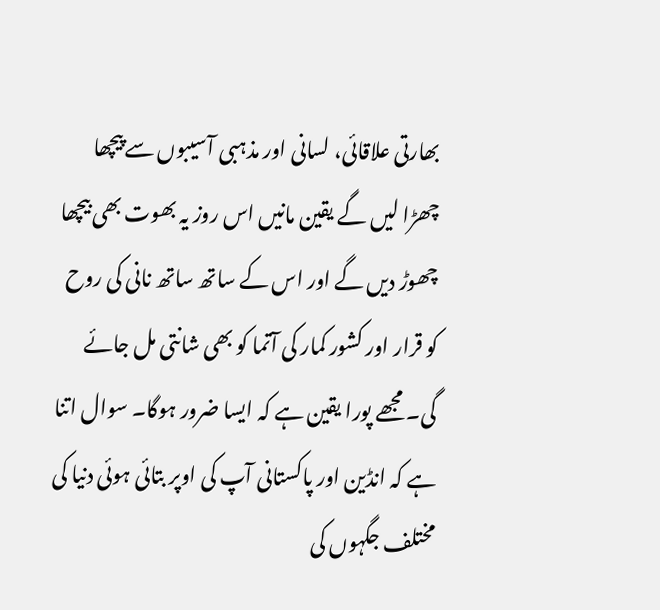بھارتی علاقائی، لسانی اور مذہبی آسيبوں سے پيچھا چھڑا ليں گے يقين مانيں اس روز يہ بھوت بھی بيچھا چھوڑ ديں گے اور اس کے ساتھ ساتھ نانی کی روح کو قرار اور کشور کمار کی آتما کو بھی شانتی مل جائے گی۔ مجھے پورا يقين ہے کہ ايسا ضرور ہوگا۔ سوال اتنا ہے کہ انڈين اور پاکستانی آپ کی اوپر بتائی ہوئی دنيا کی مختلف جگہوں کی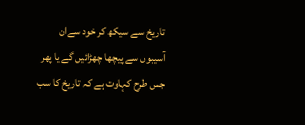تاريخ سے سيکھ کر خود سےان آسيبوں سے پيچھا چھڑائيں گے يا پھر جس طرح کہاوت ہے کہ تاريخ کا سب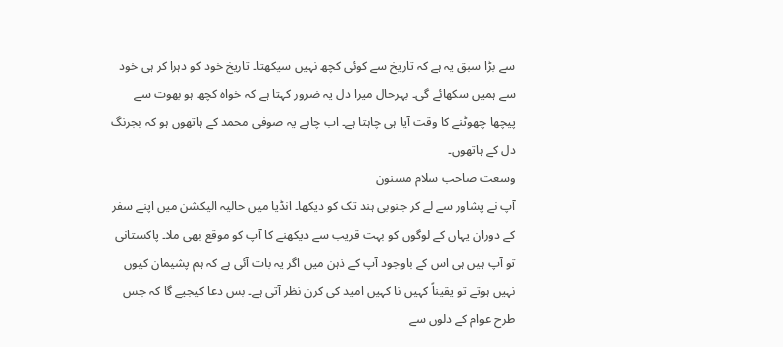سے بڑا سبق يہ ہے کہ تاريخ سے کوئی کچھ نہيں سيکھتا۔ تاريخ خود کو دہرا کر ہی خود سے ہميں سکھائے گی۔ بہرحال ميرا دل يہ ضرور کہتا ہے کہ خواہ کچھ ہو بھوت سے پيچھا چھوٹنے کا وقت آيا ہی چاہتا ہے۔ اب چاہے يہ صوفی محمد کے ہاتھوں ہو کہ بجرنگ دل کے ہاتھوں۔
وسعت صاحب سلام مسنون
آپ نے پشاور سے لے کر جنوبی ہند تک کو ديکھا۔ انڈیا میں حاليہ اليکشن ميں اپنے سفر کے دوران يہاں کے لوگوں کو بہت قريب سے ديکھنے کا آپ کو موقع بھی ملا۔ پاکستانی تو آپ ہيں ہی اس کے باوجود آپ کے ذہن ميں اگر يہ بات آئی ہے کہ ہم پشيمان کيوں نہيں ہوتے تو يقيناً کہيں نا کہيں اميد کی کرن نظر آتی ہے۔ بس دعا کيجيے گا کہ جس طرح عوام کے دلوں سے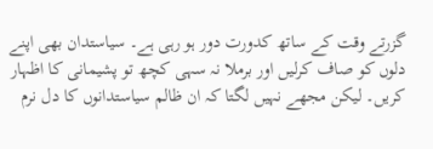گزرتے وقت کے ساتھ کدورت دور ہو رہی ہے۔ سياستدان بھی اپنے دلوں کو صاف کرليں اور برملا نہ سہی کچھ تو پشيمانی کا اظہار کريں۔ ليکن مجھے نہيں لگتا کہ ان ظالم سياستدانوں کا دل نرم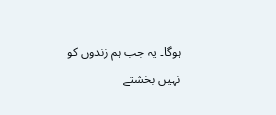ہوگا۔ يہ جب ہم زندوں کو نہيں بخشتے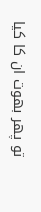تو پھر بھوت ان کا کیا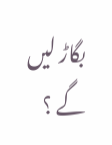بگاڑ ليں گے ؟